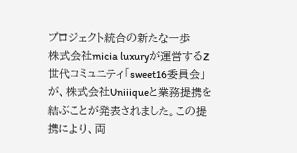プロジェクト統合の新たな一歩
株式会社micia luxuryが運営するZ世代コミュニティ「sweet16委員会」が、株式会社Uniiiqueと業務提携を結ぶことが発表されました。この提携により、両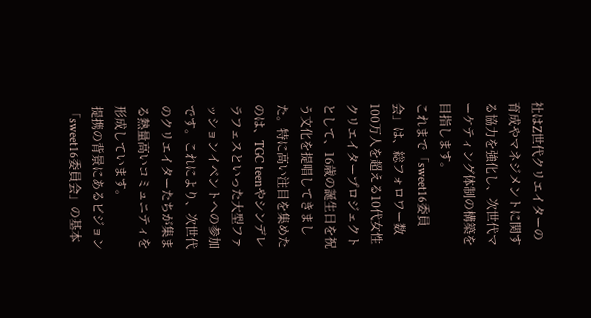社はZ世代クリエイターの育成やマネジメントに関する協力を強化し、次世代マーケティング体制の構築を目指します。
これまで「sweet16委員会」は、総フォロワー数100万人を超える10代女性クリエイタープロジェクトとして、16歳の誕生日を祝う文化を提唱してきました。特に高い注目を集めたのは、TGC teenやシンデレラフェスといった大型ファッションイベントへの参加です。これにより、次世代のクリエイターたちが集まる熱量高いコミュニティを形成しています。
提携の背景にあるビジョン
「sweet16委員会」の基本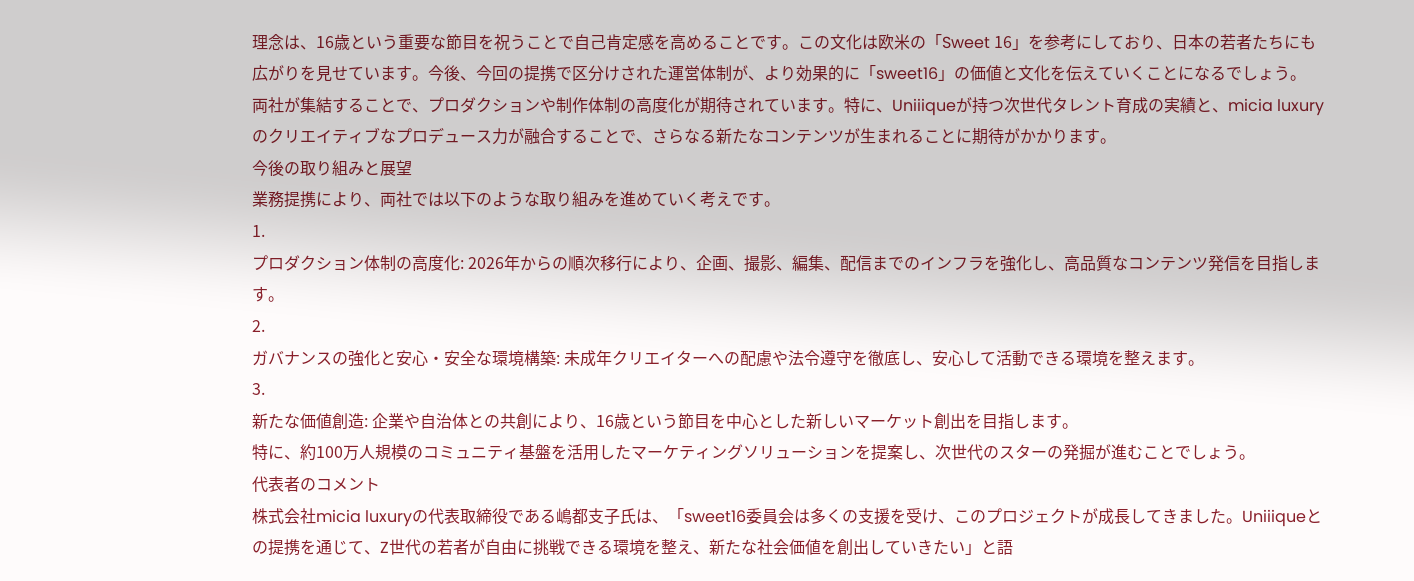理念は、16歳という重要な節目を祝うことで自己肯定感を高めることです。この文化は欧米の「Sweet 16」を参考にしており、日本の若者たちにも広がりを見せています。今後、今回の提携で区分けされた運営体制が、より効果的に「sweet16」の価値と文化を伝えていくことになるでしょう。
両社が集結することで、プロダクションや制作体制の高度化が期待されています。特に、Uniiiqueが持つ次世代タレント育成の実績と、micia luxuryのクリエイティブなプロデュース力が融合することで、さらなる新たなコンテンツが生まれることに期待がかかります。
今後の取り組みと展望
業務提携により、両社では以下のような取り組みを進めていく考えです。
1.
プロダクション体制の高度化: 2026年からの順次移行により、企画、撮影、編集、配信までのインフラを強化し、高品質なコンテンツ発信を目指します。
2.
ガバナンスの強化と安心・安全な環境構築: 未成年クリエイターへの配慮や法令遵守を徹底し、安心して活動できる環境を整えます。
3.
新たな価値創造: 企業や自治体との共創により、16歳という節目を中心とした新しいマーケット創出を目指します。
特に、約100万人規模のコミュニティ基盤を活用したマーケティングソリューションを提案し、次世代のスターの発掘が進むことでしょう。
代表者のコメント
株式会社micia luxuryの代表取締役である嶋都支子氏は、「sweet16委員会は多くの支援を受け、このプロジェクトが成長してきました。Uniiiqueとの提携を通じて、Z世代の若者が自由に挑戦できる環境を整え、新たな社会価値を創出していきたい」と語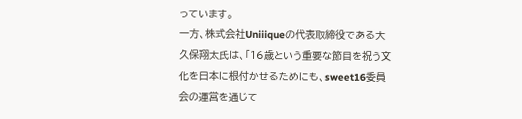っています。
一方、株式会社Uniiiqueの代表取締役である大久保翔太氏は、「16歳という重要な節目を祝う文化を日本に根付かせるためにも、sweet16委員会の運営を通じて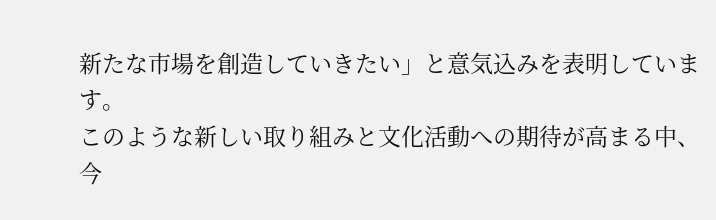新たな市場を創造していきたい」と意気込みを表明しています。
このような新しい取り組みと文化活動への期待が高まる中、今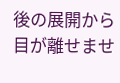後の展開から目が離せませ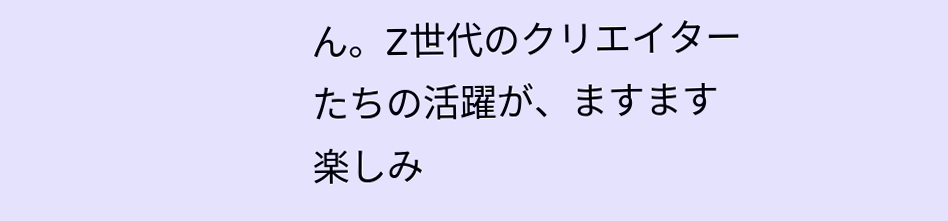ん。Z世代のクリエイターたちの活躍が、ますます楽しみ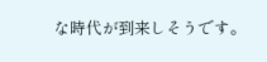な時代が到来しそうです。